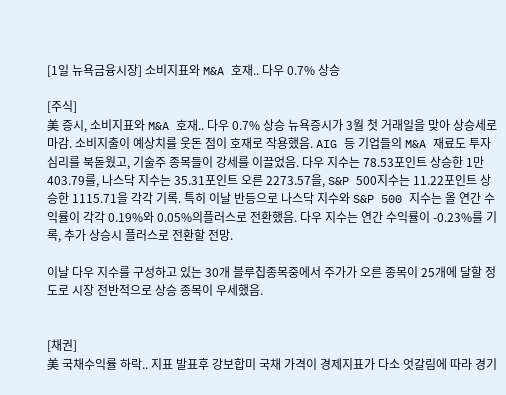[1일 뉴욕금융시장] 소비지표와 M&A 호재.. 다우 0.7% 상승

[주식]
美 증시, 소비지표와 M&A 호재.. 다우 0.7% 상승 뉴욕증시가 3월 첫 거래일을 맞아 상승세로 마감. 소비지출이 예상치를 웃돈 점이 호재로 작용했음. AIG 등 기업들의 M&A 재료도 투자심리를 북돋웠고, 기술주 종목들이 강세를 이끌었음. 다우 지수는 78.53포인트 상승한 1만403.79를, 나스닥 지수는 35.31포인트 오른 2273.57을, S&P 500지수는 11.22포인트 상승한 1115.71을 각각 기록. 특히 이날 반등으로 나스닥 지수와 S&P 500 지수는 올 연간 수익률이 각각 0.19%와 0.05%의플러스로 전환했음. 다우 지수는 연간 수익률이 -0.23%를 기록, 추가 상승시 플러스로 전환할 전망.

이날 다우 지수를 구성하고 있는 30개 블루칩종목중에서 주가가 오른 종목이 25개에 달할 정도로 시장 전반적으로 상승 종목이 우세했음.


[채권]
美 국채수익률 하락.. 지표 발표후 강보합미 국채 가격이 경제지표가 다소 엇갈림에 따라 경기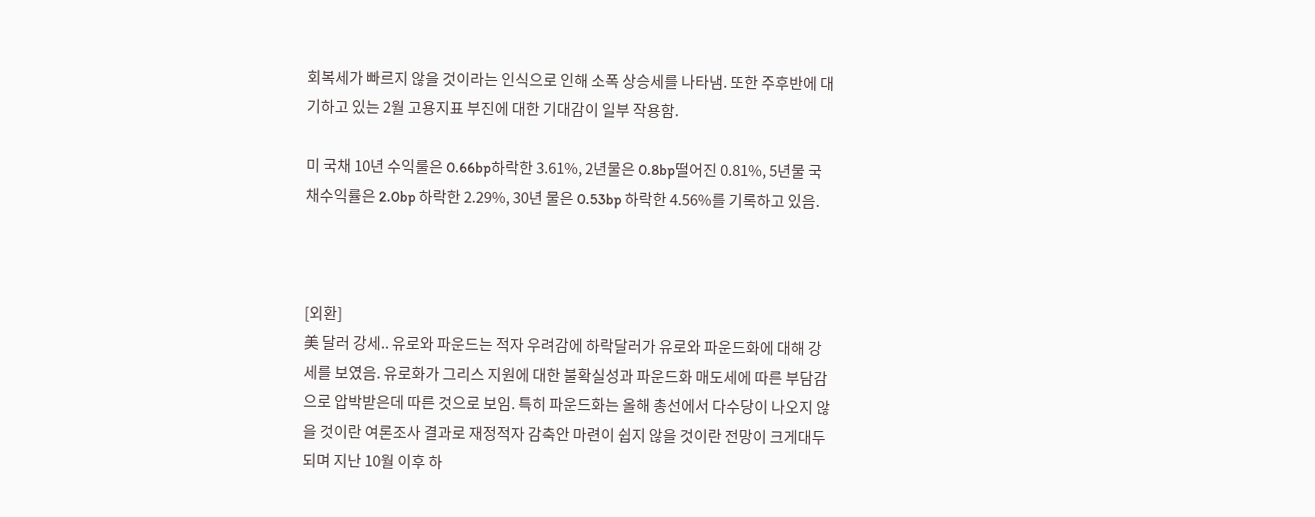회복세가 빠르지 않을 것이라는 인식으로 인해 소폭 상승세를 나타냄. 또한 주후반에 대기하고 있는 2월 고용지표 부진에 대한 기대감이 일부 작용함.

미 국채 10년 수익룰은 0.66bp하락한 3.61%, 2년물은 0.8bp떨어진 0.81%, 5년물 국채수익률은 2.0bp 하락한 2.29%, 30년 물은 0.53bp 하락한 4.56%를 기록하고 있음.



[외환]
美 달러 강세.. 유로와 파운드는 적자 우려감에 하락달러가 유로와 파운드화에 대해 강세를 보였음. 유로화가 그리스 지원에 대한 불확실성과 파운드화 매도세에 따른 부담감으로 압박받은데 따른 것으로 보임. 특히 파운드화는 올해 총선에서 다수당이 나오지 않을 것이란 여론조사 결과로 재정적자 감축안 마련이 쉽지 않을 것이란 전망이 크게대두되며 지난 10월 이후 하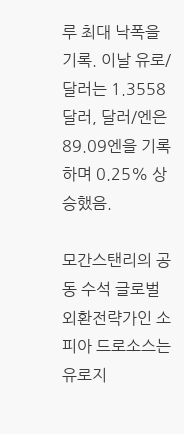루 최대 낙폭을 기록. 이날 유로/달러는 1.3558달러, 달러/엔은 89.09엔을 기록하며 0.25% 상승했음.

모간스탠리의 공동 수석 글로벌 외환전략가인 소피아 드로소스는 유로지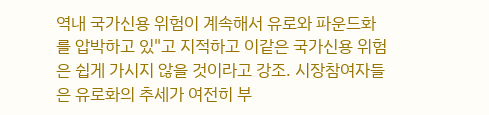역내 국가신용 위험이 계속해서 유로와 파운드화를 압박하고 있"고 지적하고 이같은 국가신용 위험은 쉽게 가시지 않을 것이라고 강조. 시장참여자들은 유로화의 추세가 여전히 부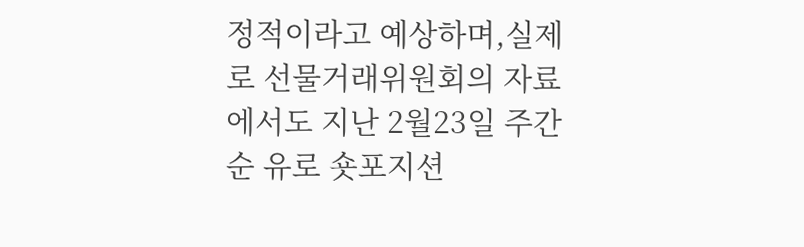정적이라고 예상하며,실제로 선물거래위원회의 자료에서도 지난 2월23일 주간 순 유로 숏포지션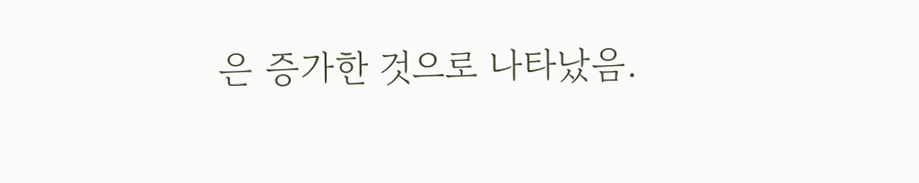은 증가한 것으로 나타났음.